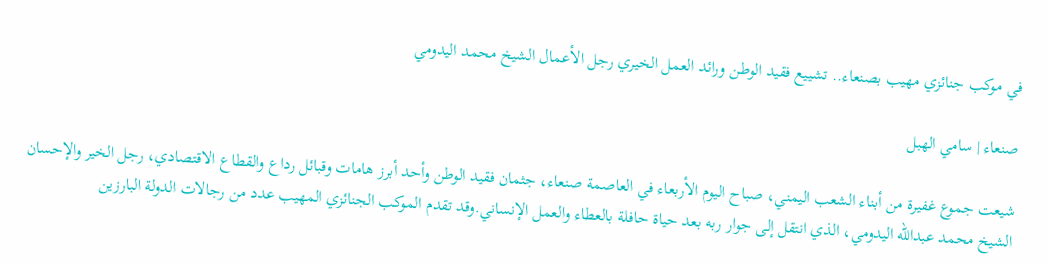في موكب جنائزي مهيب بصنعاء.. تشييع فقيد الوطن ورائد العمل الخيري رجل الأعمال الشيخ محمد اليدومي

صنعاء | سامي الهبل

شيعت جموع غفيرة من أبناء الشعب اليمني، صباح اليوم الأربعاء في العاصمة صنعاء، جثمان فقيد الوطن وأحد أبرز هامات وقبائل رداع والقطاع الاقتصادي، رجل الخير والإحسان الشيخ محمد عبدالله اليدومي، الذي انتقل إلى جوار ربه بعد حياة حافلة بالعطاء والعمل الإنساني.وقد تقدم الموكب الجنائزي المهيب عدد من رجالات الدولة البارزين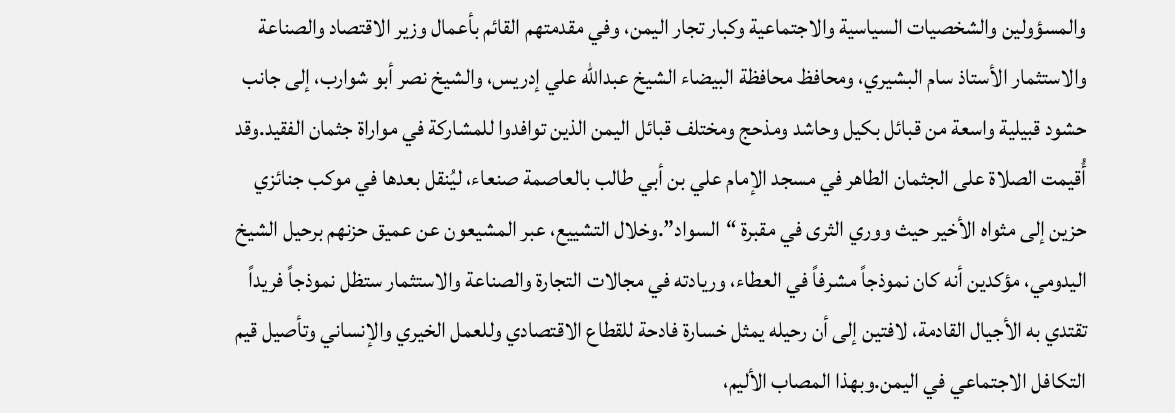والمسؤولين والشخصيات السياسية والاجتماعية وكبار تجار اليمن، وفي مقدمتهم القائم بأعمال وزير الاقتصاد والصناعة والاستثمار الأستاذ سام البشيري، ومحافظ محافظة البيضاء الشيخ عبدالله علي إدريس، والشيخ نصر أبو شوارب، إلى جانب حشود قبيلية واسعة من قبائل بكيل وحاشد ومذحج ومختلف قبائل اليمن الذين توافدوا للمشاركة في مواراة جثمان الفقيد.وقد أُقيمت الصلاة على الجثمان الطاهر في مسجد الإمام علي بن أبي طالب بالعاصمة صنعاء، ليُنقل بعدها في موكب جنائزي حزين إلى مثواه الأخير حيث ووري الثرى في مقبرة “السواد”.وخلال التشييع، عبر المشيعون عن عميق حزنهم برحيل الشيخ اليدومي، مؤكدين أنه كان نموذجاً مشرفاً في العطاء، وريادته في مجالات التجارة والصناعة والاستثمار ستظل نموذجاً فريداً تقتدي به الأجيال القادمة، لافتين إلى أن رحيله يمثل خسارة فادحة للقطاع الاقتصادي وللعمل الخيري والإنساني وتأصيل قيم التكافل الاجتماعي في اليمن.وبهذا المصاب الأليم،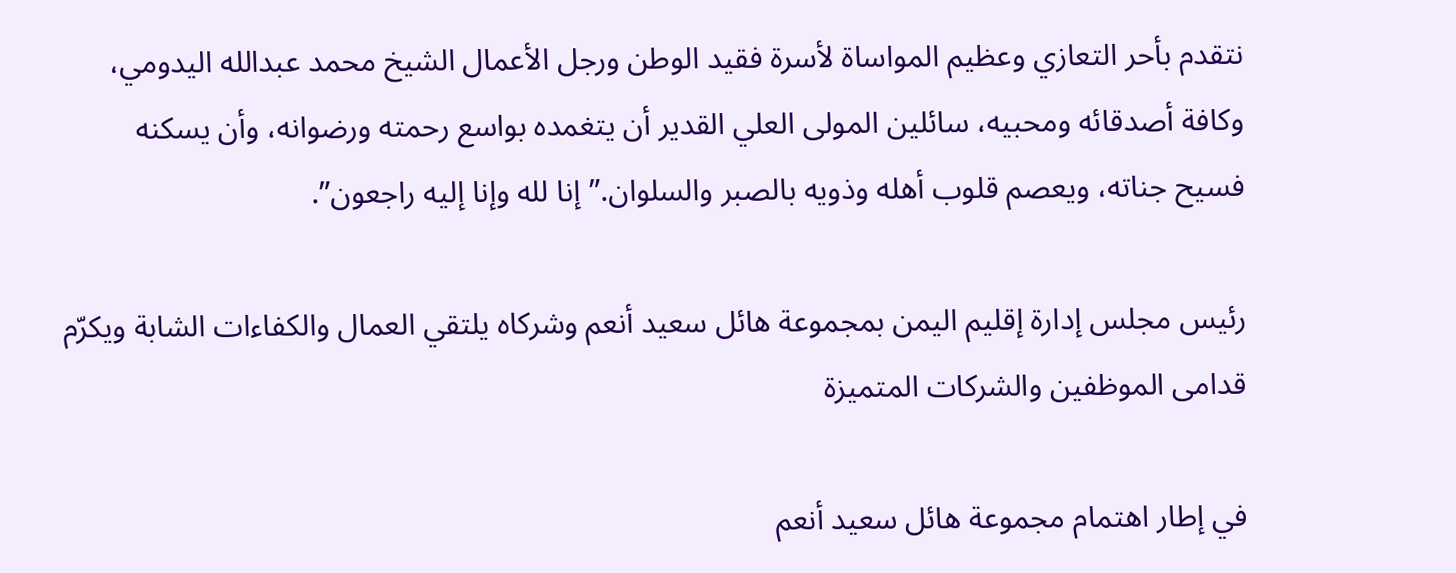نتقدم بأحر التعازي وعظيم المواساة لأسرة فقيد الوطن ورجل الأعمال الشيخ محمد عبدالله اليدومي، وكافة أصدقائه ومحبيه، سائلين المولى العلي القدير أن يتغمده بواسع رحمته ورضوانه، وأن يسكنه فسيح جناته، ويعصم قلوب أهله وذويه بالصبر والسلوان.”إنا لله وإنا إليه راجعون”.

رئيس مجلس إدارة إقليم اليمن بمجموعة هائل سعيد أنعم وشركاه يلتقي العمال والكفاءات الشابة ويكرّم قدامى الموظفين والشركات المتميزة

في إطار اهتمام مجموعة هائل سعيد أنعم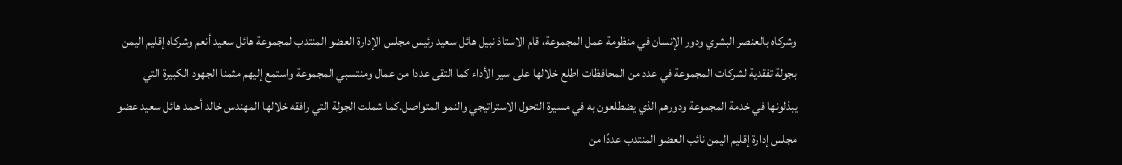وشركاه بالعنصر البشري ودور الإنسان في منظومة عمل المجموعة، قام الاستاذ نبيل هائل سعيد رئيس مجلس الإدارة العضو المنتدب لمجموعة هائل سعيد أنعم وشركاه إقليم اليمن بجولة تفقدية لشركات المجموعة في عدد من المحافظات اطلع خلالها على سير الأداء كما التقى عددا من عمال ومنتسبي المجموعة واستمع إليهم مثمنا الجهود الكبيرة التي يبذلونها في خدمة المجموعة ودورهم الذي يضطلعون به في مسيرة التحول الاستراتيجي والنمو المتواصل.كما شملت الجولة التي رافقه خلالها المهندس خالد أحمد هائل سعيد عضو مجلس إدارة إقليم اليمن نائب العضو المنتدب عددًا من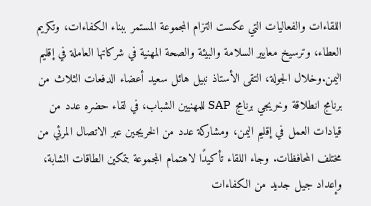اللقاءات والفعاليات التي عكست التزام المجموعة المستمر ببناء الكفاءات، وتكريم العطاء، وترسيخ معايير السلامة والبيئة والصحة المهنية في شركاتها العاملة في إقليم اليمن.وخلال الجولة، التقى الأستاذ نبيل هائل سعيد أعضاء الدفعات الثلاث من برنامج انطلاقة وخريجي برنامج SAP للمهنيين الشباب، في لقاء حضره عدد من قيادات العمل في إقليم اليمن، ومشاركة عدد من الخريجين عبر الاتصال المرئي من مختلف المحافظات. وجاء اللقاء تأكيدًا لاهتمام المجموعة بتمكين الطاقات الشابة، وإعداد جيل جديد من الكفاءات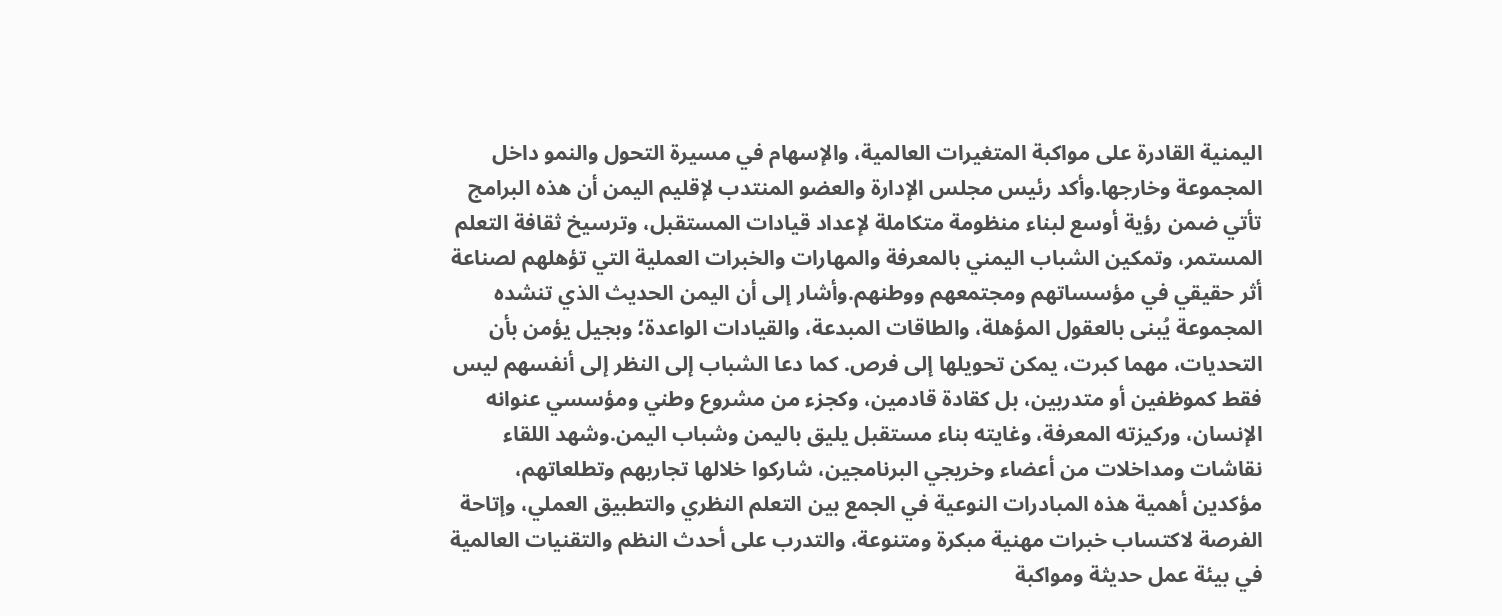اليمنية القادرة على مواكبة المتغيرات العالمية، والإسهام في مسيرة التحول والنمو داخل المجموعة وخارجها.وأكد رئيس مجلس الإدارة والعضو المنتدب لإقليم اليمن أن هذه البرامج تأتي ضمن رؤية أوسع لبناء منظومة متكاملة لإعداد قيادات المستقبل، وترسيخ ثقافة التعلم المستمر، وتمكين الشباب اليمني بالمعرفة والمهارات والخبرات العملية التي تؤهلهم لصناعة أثر حقيقي في مؤسساتهم ومجتمعهم ووطنهم.وأشار إلى أن اليمن الحديث الذي تنشده المجموعة يُبنى بالعقول المؤهلة، والطاقات المبدعة، والقيادات الواعدة؛ وبجيل يؤمن بأن التحديات، مهما كبرت، يمكن تحويلها إلى فرص. كما دعا الشباب إلى النظر إلى أنفسهم ليس فقط كموظفين أو متدربين، بل كقادة قادمين، وكجزء من مشروع وطني ومؤسسي عنوانه الإنسان، وركيزته المعرفة، وغايته بناء مستقبل يليق باليمن وشباب اليمن.وشهد اللقاء نقاشات ومداخلات من أعضاء وخريجي البرنامجين، شاركوا خلالها تجاربهم وتطلعاتهم، مؤكدين أهمية هذه المبادرات النوعية في الجمع بين التعلم النظري والتطبيق العملي، وإتاحة الفرصة لاكتساب خبرات مهنية مبكرة ومتنوعة، والتدرب على أحدث النظم والتقنيات العالمية في بيئة عمل حديثة ومواكبة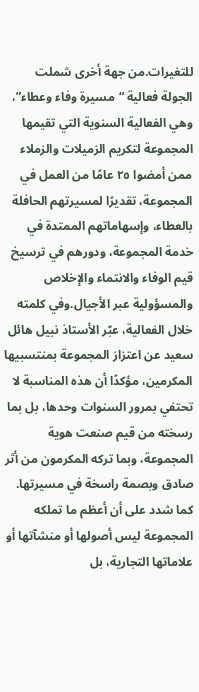للتغيرات.من جهة أخرى شملت الجولة فعالية “مسيرة وفاء وعطاء”، وهي الفعالية السنوية التي تقيمها المجموعة لتكريم الزميلات والزملاء ممن أمضوا ٢٥ عامًا من العمل في المجموعة، تقديرًا لمسيرتهم الحافلة بالعطاء، وإسهاماتهم الممتدة في خدمة المجموعة، ودورهم في ترسيخ قيم الوفاء والانتماء والإخلاص والمسؤولية عبر الأجيال.وفي كلمته خلال الفعالية، عبّر الأستاذ نبيل هائل سعيد عن اعتزاز المجموعة بمنتسبيها المكرمين، مؤكدًا أن هذه المناسبة لا تحتفي بمرور السنوات وحدها، بل بما رسخته من قيم صنعت هوية المجموعة، وبما تركه المكرمون من أثر صادق وبصمة راسخة في مسيرتها. كما شدد على أن أعظم ما تملكه المجموعة ليس أصولها أو منشآتها أو علاماتها التجارية، بل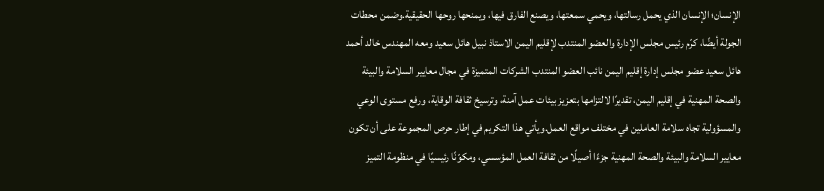الإنسان؛ الإنسان الذي يحمل رسالتها، ويحمي سمعتها، ويصنع الفارق فيها، ويمنحها روحها الحقيقية.وضمن محطات الجولة أيضًا، كرّم رئيس مجلس الإدارة والعضو المنتدب لإقليم اليمن الاستاذ نبيل هائل سعيد ومعه المهندس خالد أحمد هائل سعيد عضو مجلس إدارة إقليم اليمن نائب العضو المنتدب الشركات المتميزة في مجال معايير السلامة والبيئة والصحة المهنية في إقليم اليمن، تقديرًا لالتزامها بتعزيز بيئات عمل آمنة، وترسيخ ثقافة الوقاية، ورفع مستوى الوعي والمسؤولية تجاه سلامة العاملين في مختلف مواقع العمل.ويأتي هذا التكريم في إطار حرص المجموعة على أن تكون معايير السلامة والبيئة والصحة المهنية جزءًا أصيلًا من ثقافة العمل المؤسسي، ومكوّنًا رئيسيًا في منظومة التميز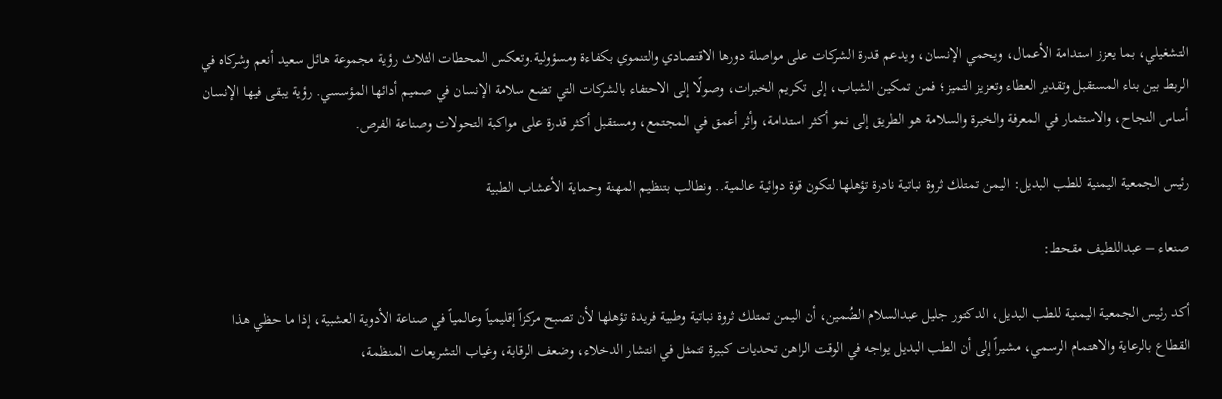التشغيلي، بما يعزز استدامة الأعمال، ويحمي الإنسان، ويدعم قدرة الشركات على مواصلة دورها الاقتصادي والتنموي بكفاءة ومسؤولية.وتعكس المحطات الثلاث رؤية مجموعة هائل سعيد أنعم وشركاه في الربط بين بناء المستقبل وتقدير العطاء وتعزيز التميز؛ فمن تمكين الشباب، إلى تكريم الخبرات، وصولًا إلى الاحتفاء بالشركات التي تضع سلامة الإنسان في صميم أدائها المؤسسي. رؤية يبقى فيها الإنسان أساس النجاح، والاستثمار في المعرفة والخبرة والسلامة هو الطريق إلى نمو أكثر استدامة، وأثر أعمق في المجتمع، ومستقبل أكثر قدرة على مواكبة التحولات وصناعة الفرص.

رئيس الجمعية اليمنية للطب البديل: اليمن تمتلك ثروة نباتية نادرة تؤهلها لتكون قوة دوائية عالمية.. ونطالب بتنظيم المهنة وحماية الأعشاب الطبية

صنعاء – عبداللطيف مقحط:

أكد رئيس الجمعية اليمنية للطب البديل، الدكتور جليل عبدالسلام الضُمين، أن اليمن تمتلك ثروة نباتية وطبية فريدة تؤهلها لأن تصبح مركزاً إقليمياً وعالمياً في صناعة الأدوية العشبية، إذا ما حظي هذا القطاع بالرعاية والاهتمام الرسمي، مشيراً إلى أن الطب البديل يواجه في الوقت الراهن تحديات كبيرة تتمثل في انتشار الدخلاء، وضعف الرقابة، وغياب التشريعات المنظمة،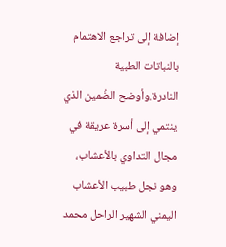إضافة إلى تراجع الاهتمام بالنباتات الطبية النادرة.وأوضح الضُمين الذي ينتمي إلى أسرة عريقة في مجال التداوي بالأعشاب، وهو نجل طبيب الأعشاب اليمني الشهير الراحل محمد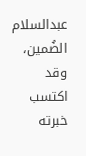عبدالسلام الضُمين، وقد اكتسب خبرته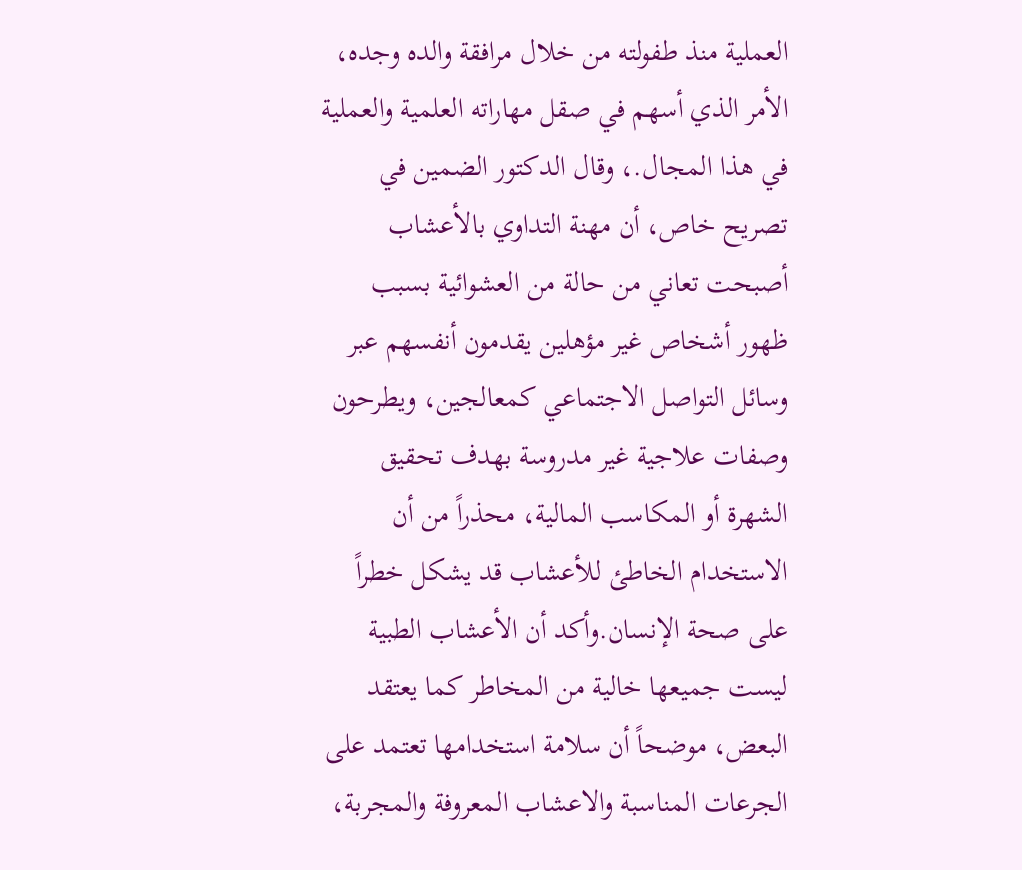العملية منذ طفولته من خلال مرافقة والده وجده، الأمر الذي أسهم في صقل مهاراته العلمية والعملية في هذا المجال.، وقال الدكتور الضمين في تصريح خاص، أن مهنة التداوي بالأعشاب أصبحت تعاني من حالة من العشوائية بسبب ظهور أشخاص غير مؤهلين يقدمون أنفسهم عبر وسائل التواصل الاجتماعي كمعالجين، ويطرحون وصفات علاجية غير مدروسة بهدف تحقيق الشهرة أو المكاسب المالية، محذراً من أن الاستخدام الخاطئ للأعشاب قد يشكل خطراً على صحة الإنسان.وأكد أن الأعشاب الطبية ليست جميعها خالية من المخاطر كما يعتقد البعض، موضحاً أن سلامة استخدامها تعتمد على الجرعات المناسبة والاعشاب المعروفة والمجربة،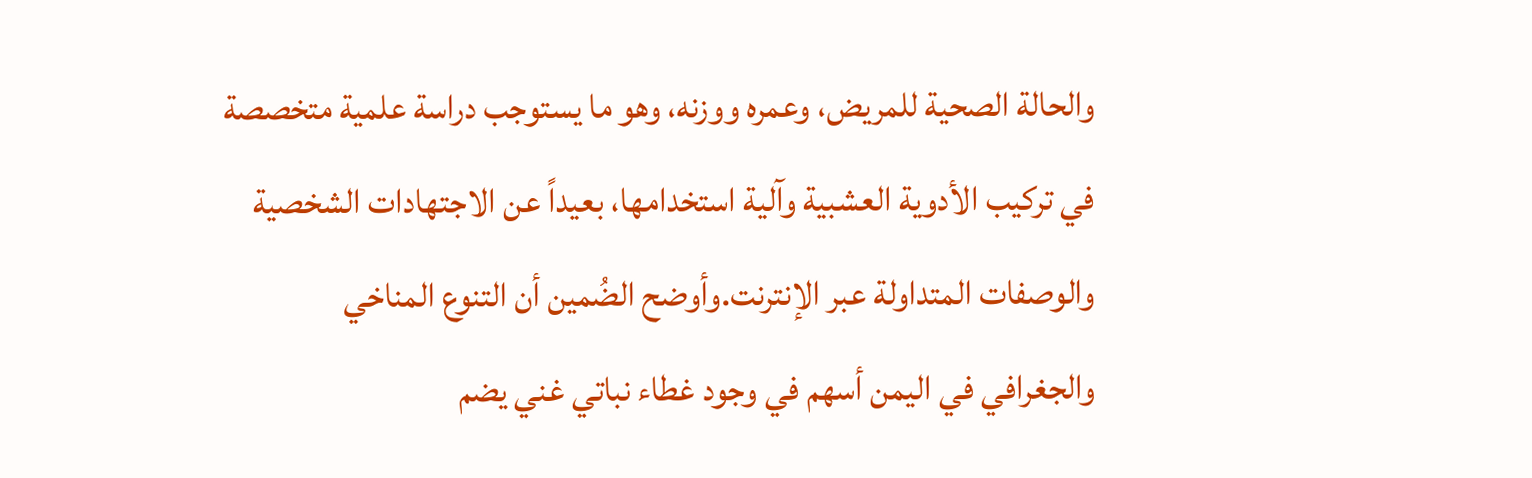والحالة الصحية للمريض، وعمره ووزنه، وهو ما يستوجب دراسة علمية متخصصة في تركيب الأدوية العشبية وآلية استخدامها، بعيداً عن الاجتهادات الشخصية والوصفات المتداولة عبر الإنترنت.وأوضح الضُمين أن التنوع المناخي والجغرافي في اليمن أسهم في وجود غطاء نباتي غني يضم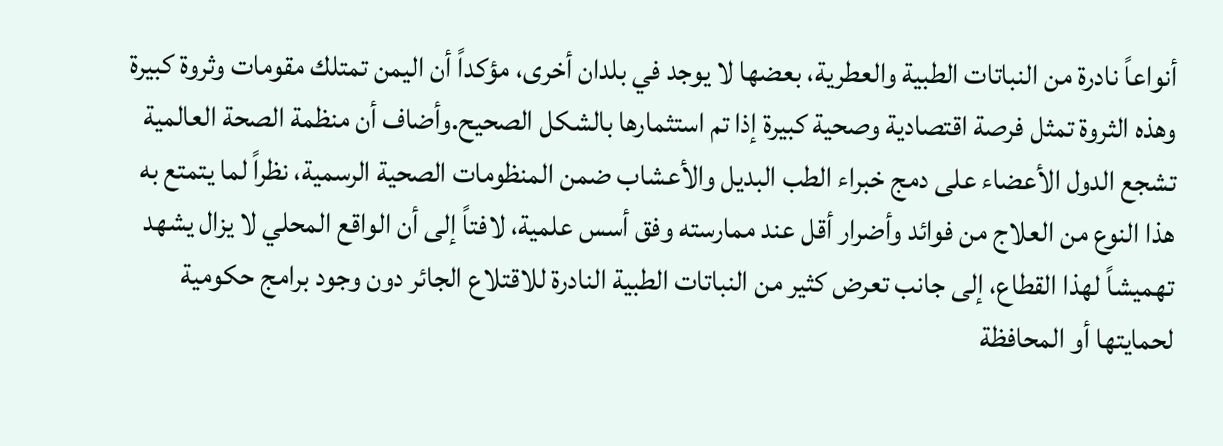أنواعاً نادرة من النباتات الطبية والعطرية، بعضها لا يوجد في بلدان أخرى، مؤكداً أن اليمن تمتلك مقومات وثروة كبيرة وهذه الثروة تمثل فرصة اقتصادية وصحية كبيرة إذا تم استثمارها بالشكل الصحيح.وأضاف أن منظمة الصحة العالمية تشجع الدول الأعضاء على دمج خبراء الطب البديل والأعشاب ضمن المنظومات الصحية الرسمية، نظراً لما يتمتع به هذا النوع من العلاج من فوائد وأضرار أقل عند ممارسته وفق أسس علمية، لافتاً إلى أن الواقع المحلي لا يزال يشهد تهميشاً لهذا القطاع، إلى جانب تعرض كثير من النباتات الطبية النادرة للاقتلاع الجائر دون وجود برامج حكومية لحمايتها أو المحافظة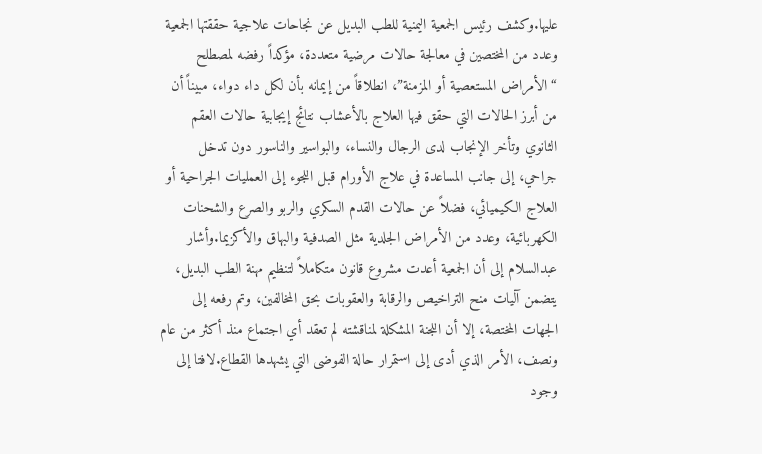عليها.وكشف رئيس الجمعية اليمنية للطب البديل عن نجاحات علاجية حققتها الجمعية وعدد من المختصين في معالجة حالات مرضية متعددة، مؤكداً رفضه لمصطلح “الأمراض المستعصية أو المزمنة”، انطلاقاً من إيمانه بأن لكل داء دواء، مبيناً أن من أبرز الحالات التي حقق فيها العلاج بالأعشاب نتائج إيجابية حالات العقم الثانوي وتأخر الإنجاب لدى الرجال والنساء، والبواسير والناسور دون تدخل جراحي، إلى جانب المساعدة في علاج الأورام قبل اللجوء إلى العمليات الجراحية أو العلاج الكيميائي، فضلاً عن حالات القدم السكري والربو والصرع والشحنات الكهربائية، وعدد من الأمراض الجلدية مثل الصدفية والبهاق والأكزيما.وأشار عبدالسلام إلى أن الجمعية أعدت مشروع قانون متكاملاً لتنظيم مهنة الطب البديل، يتضمن آليات منح التراخيص والرقابة والعقوبات بحق المخالفين، وتم رفعه إلى الجهات المختصة، إلا أن اللجنة المشكلة لمناقشته لم تعقد أي اجتماع منذ أكثر من عام ونصف، الأمر الذي أدى إلى استمرار حالة الفوضى التي يشهدها القطاع.لافتا إلى وجود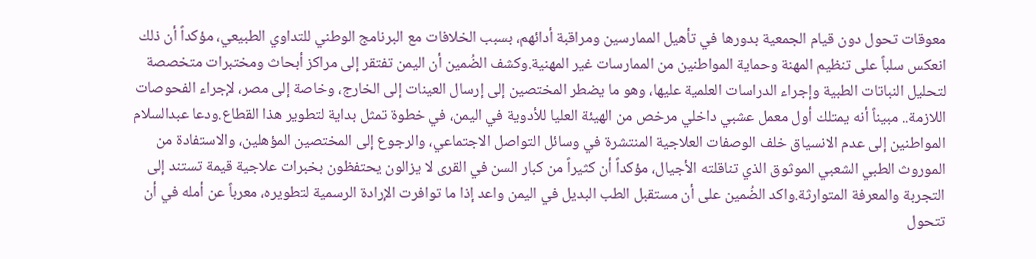معوقات تحول دون قيام الجمعية بدورها في تأهيل الممارسين ومراقبة أدائهم، بسبب الخلافات مع البرنامج الوطني للتداوي الطبيعي، مؤكداً أن ذلك انعكس سلباً على تنظيم المهنة وحماية المواطنين من الممارسات غير المهنية.وكشف الضُمين أن اليمن تفتقر إلى مراكز أبحاث ومختبرات متخصصة لتحليل النباتات الطبية وإجراء الدراسات العلمية عليها، وهو ما يضطر المختصين إلى إرسال العينات إلى الخارج، وخاصة إلى مصر، لإجراء الفحوصات اللازمة.. مبيناً أنه يمتلك أول معمل عشبي داخلي مرخص من الهيئة العليا للأدوية في اليمن، في خطوة تمثل بداية لتطوير هذا القطاع.ودعا عبدالسلام المواطنين إلى عدم الانسياق خلف الوصفات العلاجية المنتشرة في وسائل التواصل الاجتماعي، والرجوع إلى المختصين المؤهلين، والاستفادة من الموروث الطبي الشعبي الموثوق الذي تناقلته الأجيال، مؤكداً أن كثيراً من كبار السن في القرى لا يزالون يحتفظون بخبرات علاجية قيمة تستند إلى التجربة والمعرفة المتوارثة.واكد الضُمين على أن مستقبل الطب البديل في اليمن واعد إذا ما توافرت الإرادة الرسمية لتطويره، معرباً عن أمله في أن تتحول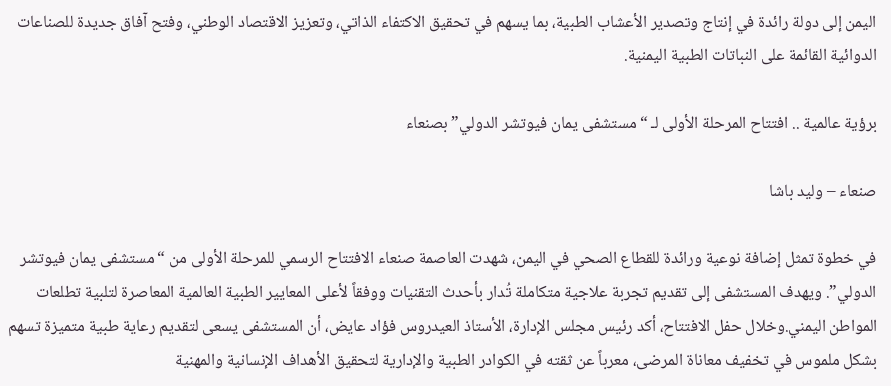اليمن إلى دولة رائدة في إنتاج وتصدير الأعشاب الطبية، بما يسهم في تحقيق الاكتفاء الذاتي، وتعزيز الاقتصاد الوطني، وفتح آفاق جديدة للصناعات الدوائية القائمة على النباتات الطبية اليمنية.

برؤية عالمية .. افتتاح المرحلة الأولى لـ “مستشفى يمان فيوتشر الدولي” بصنعاء

صنعاء – وليد باشا

في خطوة تمثل إضافة نوعية ورائدة للقطاع الصحي في اليمن، شهدت العاصمة صنعاء الافتتاح الرسمي للمرحلة الأولى من “مستشفى يمان فيوتشر الدولي”. ويهدف المستشفى إلى تقديم تجربة علاجية متكاملة تُدار بأحدث التقنيات ووفقاً لأعلى المعايير الطبية العالمية المعاصرة لتلبية تطلعات المواطن اليمني.وخلال حفل الافتتاح، أكد رئيس مجلس الإدارة، الأستاذ العيدروس فؤاد عايض، أن المستشفى يسعى لتقديم رعاية طبية متميزة تسهم بشكل ملموس في تخفيف معاناة المرضى، معرباً عن ثقته في الكوادر الطبية والإدارية لتحقيق الأهداف الإنسانية والمهنية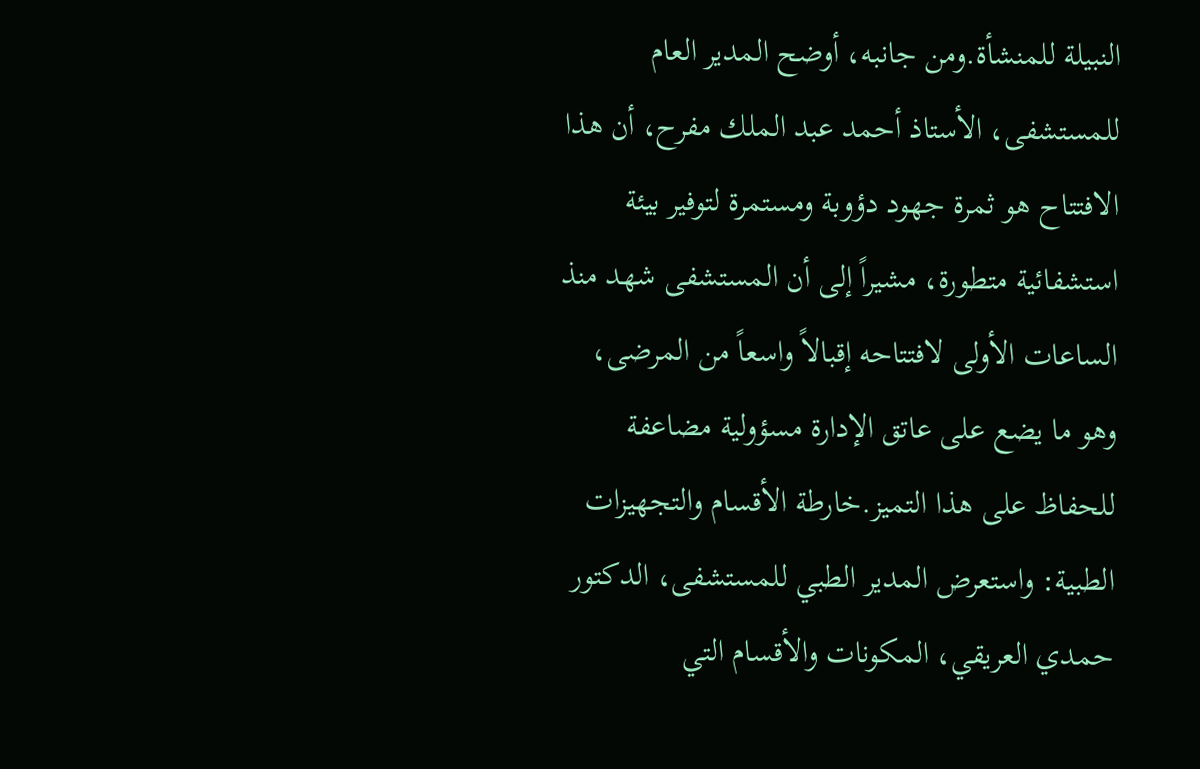النبيلة للمنشأة.ومن جانبه، أوضح المدير العام للمستشفى، الأستاذ أحمد عبد الملك مفرح، أن هذا الافتتاح هو ثمرة جهود دؤوبة ومستمرة لتوفير بيئة استشفائية متطورة، مشيراً إلى أن المستشفى شهد منذ الساعات الأولى لافتتاحه إقبالاً واسعاً من المرضى، وهو ما يضع على عاتق الإدارة مسؤولية مضاعفة للحفاظ على هذا التميز.خارطة الأقسام والتجهيزات الطبية: واستعرض المدير الطبي للمستشفى، الدكتور حمدي العريقي، المكونات والأقسام التي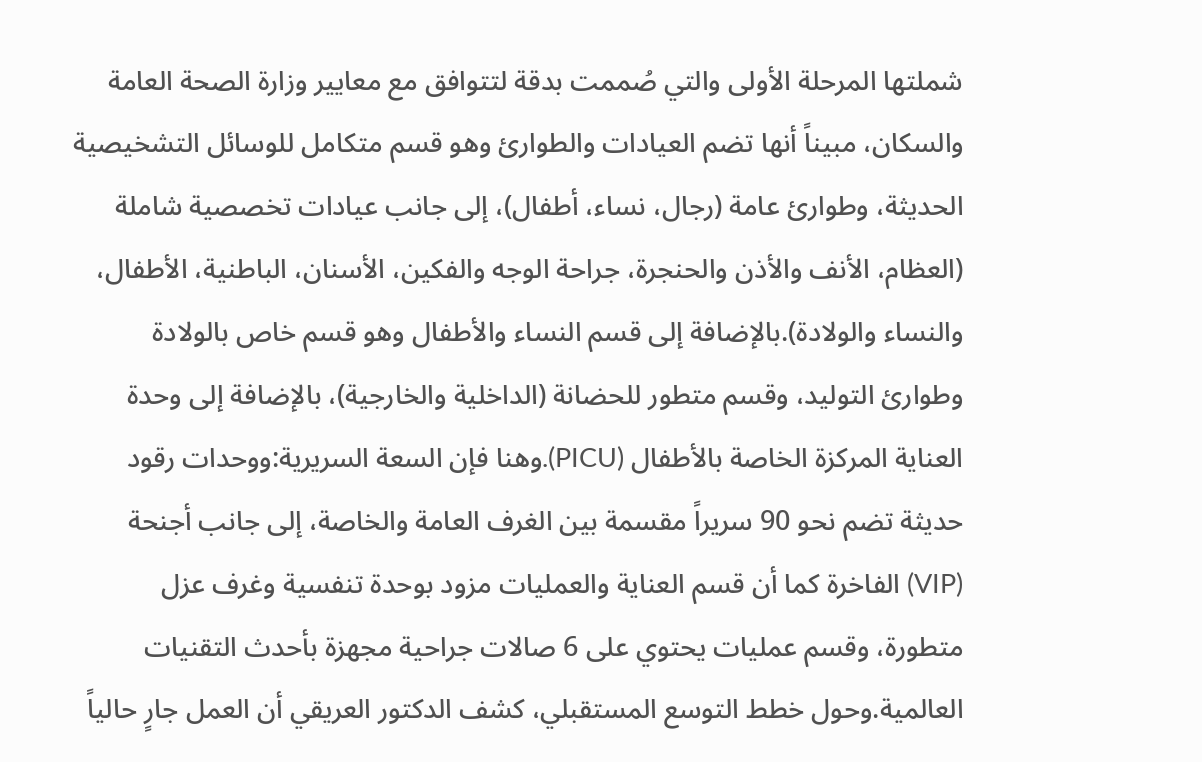شملتها المرحلة الأولى والتي صُممت بدقة لتتوافق مع معايير وزارة الصحة العامة والسكان، مبيناً أنها تضم العيادات والطوارئ وهو قسم متكامل للوسائل التشخيصية الحديثة، وطوارئ عامة (رجال، نساء، أطفال)، إلى جانب عيادات تخصصية شاملة (العظام، الأنف والأذن والحنجرة، جراحة الوجه والفكين، الأسنان، الباطنية، الأطفال، والنساء والولادة).بالإضافة إلى قسم النساء والأطفال وهو قسم خاص بالولادة وطوارئ التوليد، وقسم متطور للحضانة (الداخلية والخارجية)، بالإضافة إلى وحدة العناية المركزة الخاصة بالأطفال (PICU).وهنا فإن السعة السريرية:ووحدات رقود حديثة تضم نحو 90 سريراً مقسمة بين الغرف العامة والخاصة، إلى جانب أجنحة (VIP) الفاخرة كما أن قسم العناية والعمليات مزود بوحدة تنفسية وغرف عزل متطورة، وقسم عمليات يحتوي على 6 صالات جراحية مجهزة بأحدث التقنيات العالمية.وحول خطط التوسع المستقبلي، كشف الدكتور العريقي أن العمل جارٍ حالياً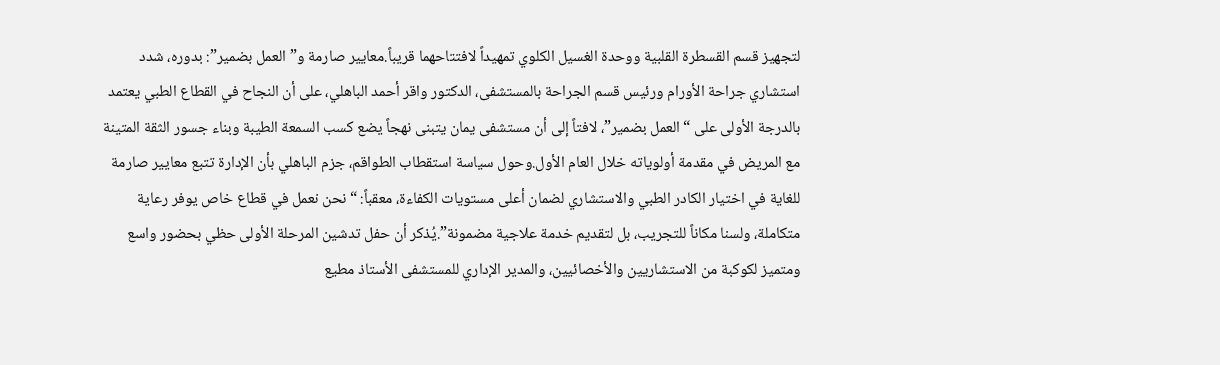لتجهيز قسم القسطرة القلبية ووحدة الغسيل الكلوي تمهيداً لافتتاحهما قريباً.معايير صارمة و”العمل بضمير”: بدوره، شدد استشاري جراحة الأورام ورئيس قسم الجراحة بالمستشفى، الدكتور واقر أحمد الباهلي، على أن النجاح في القطاع الطبي يعتمد بالدرجة الأولى على “العمل بضمير”، لافتاً إلى أن مستشفى يمان يتبنى نهجاً يضع كسب السمعة الطيبة وبناء جسور الثقة المتينة مع المريض في مقدمة أولوياته خلال العام الأول.وحول سياسة استقطاب الطواقم، جزم الباهلي بأن الإدارة تتبع معايير صارمة للغاية في اختيار الكادر الطبي والاستشاري لضمان أعلى مستويات الكفاءة، معقباً: “نحن نعمل في قطاع خاص يوفر رعاية متكاملة، ولسنا مكاناً للتجريب، بل لتقديم خدمة علاجية مضمونة”.يُذكر أن حفل تدشين المرحلة الأولى حظي بحضور واسع ومتميز لكوكبة من الاستشاريين والأخصائيين، والمدير الإداري للمستشفى الأستاذ مطيع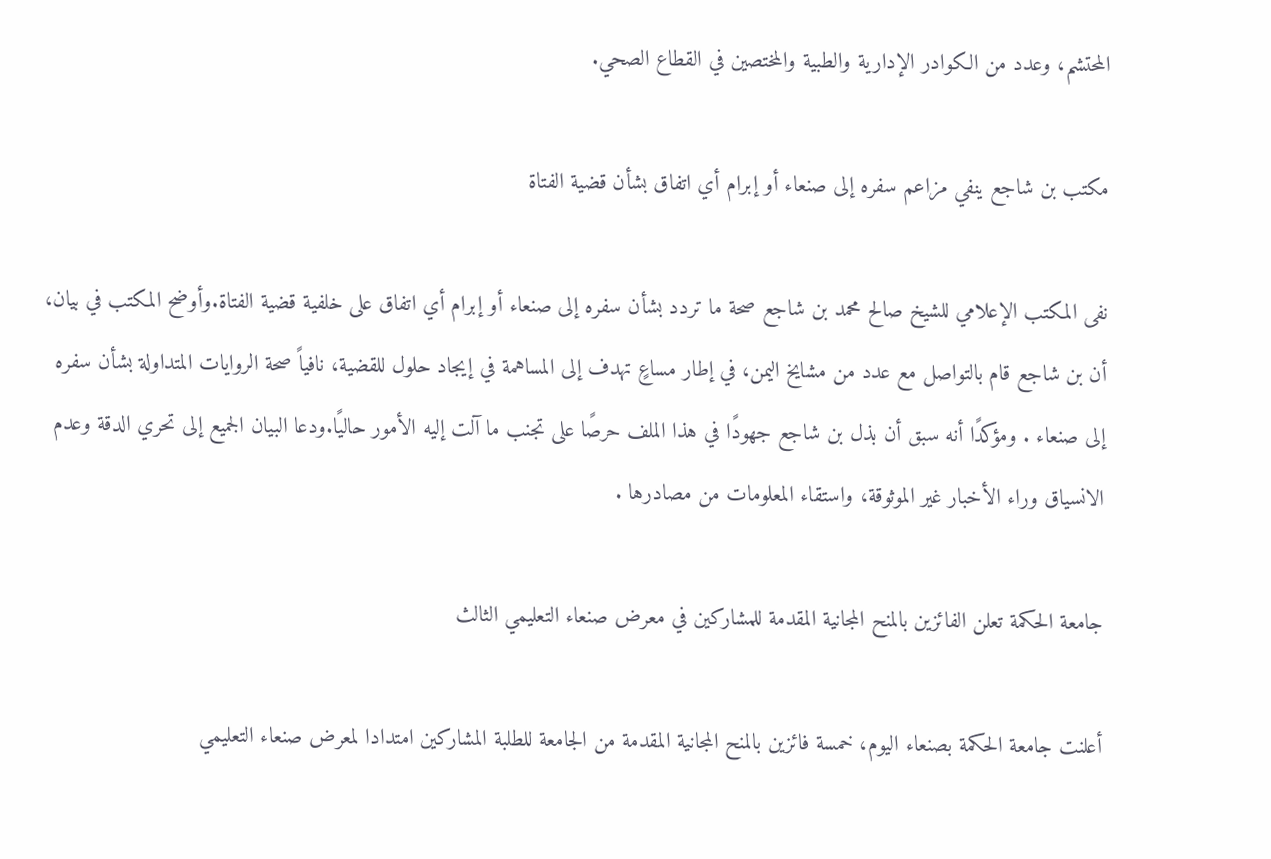المحتشم، وعدد من الكوادر الإدارية والطبية والمختصين في القطاع الصحي.

مكتب بن شاجع ينفي مزاعم سفره إلى صنعاء أو إبرام أي اتفاق بشأن قضية الفتاة

نفى المكتب الإعلامي للشيخ صالح محمد بن شاجع صحة ما تردد بشأن سفره إلى صنعاء أو إبرام أي اتفاق على خلفية قضية الفتاة.وأوضح المكتب في بيان، أن بن شاجع قام بالتواصل مع عدد من مشايخ اليمن، في إطار مساعٍ تهدف إلى المساهمة في إيجاد حلول للقضية، نافياً صحة الروايات المتداولة بشأن سفره إلى صنعاء . ومؤكدًا أنه سبق أن بذل بن شاجع جهودًا في هذا الملف حرصًا على تجنب ما آلت إليه الأمور حاليًا.ودعا البيان الجميع إلى تحري الدقة وعدم الانسياق وراء الأخبار غير الموثوقة، واستقاء المعلومات من مصادرها .

جامعة الحكمة تعلن الفائزين بالمنح المجانية المقدمة للمشاركين في معرض صنعاء التعليمي الثالث

أعلنت جامعة الحكمة بصنعاء اليوم، خمسة فائزين بالمنح المجانية المقدمة من الجامعة للطلبة المشاركين امتدادا لمعرض صنعاء التعليمي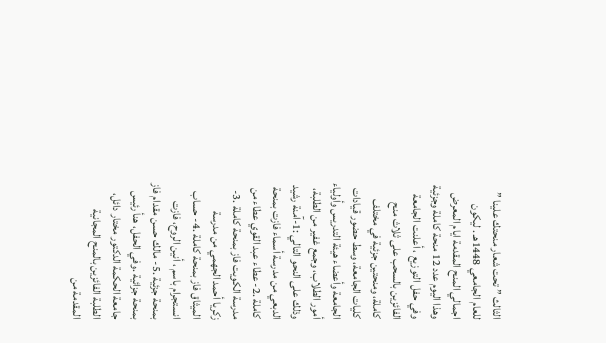الثالث ” تحت شعار منحتك علينا ” للعام الجامعي 1448هـ . ليكون اجمالي المنح المقدمة ايام المعرض وهذا اليوم عدد 12 منحة كاملة وجزئية وفي حفل التوزيع ، أعلنت الجامعة الفائزين بالسحب على ثلاث منح كاملة، ومنحتين جزئية في مختلف كليات الجامعة، وسط حضور قيادات الجامعة وأعضاء هيئة التدريس وأولياء أمور الطلاب، وجمع غفير من الطلبة، وذلك على النحو التالي :1-آمنة رشيد الدبعي من مدرسة أسماء فازت بمنحة كاملة .2- عطاء عبد القوي عطاء من مدرسة الكويت فاز بمنحة كاملة .3- زكريا أحمد الجهمي من مدرسة الميثاق فاز بمنحة كاملة .4- حساب انستجرام باسم ، أنين الروح، فازت بمنحة جزئية .5- مالك حسن مقدام فاز بمنحة جزائية .وفي الحفل، هنأ رئيس جامعة الحكمة الدكتور مختار دائل، الطلبة الفائزين بالمنح المجانية المقدمة من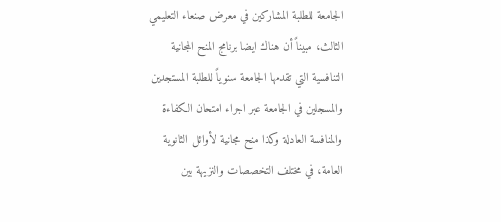الجامعة للطلبة المشاركين في معرض صنعاء التعليمي الثالث، مبيناً أن هناك ايضا برنامج المنح المجانية التنافسية التي تقدمها الجامعة سنوياً للطلبة المستجدين والمسجلين في الجامعة عبر اجراء امتحان الكفاءة والمنافسة العادلة وكذا منح مجانية لأوائل الثانوية العامة، في مختلف التخصصات والنزيهة بين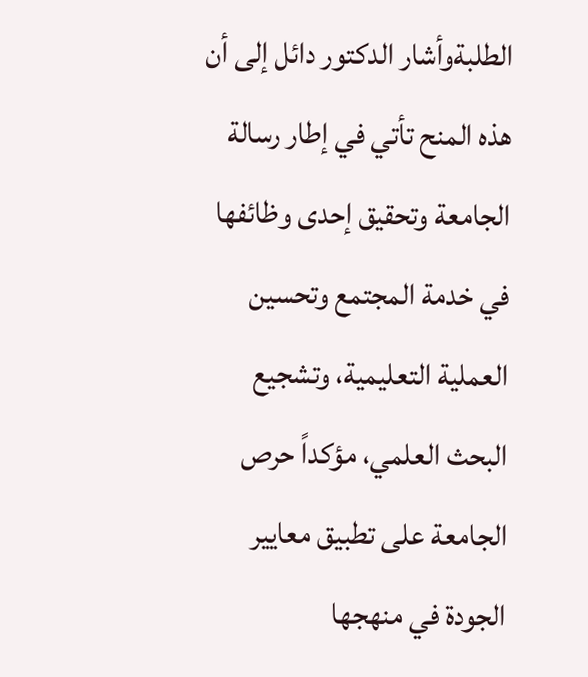الطلبةوأشار الدكتور دائل إلى أن هذه المنح تأتي في إطار رسالة الجامعة وتحقيق إحدى وظائفها في خدمة المجتمع وتحسين العملية التعليمية، وتشجيع البحث العلمي، مؤكداً حرص الجامعة على تطبيق معايير الجودة في منهجها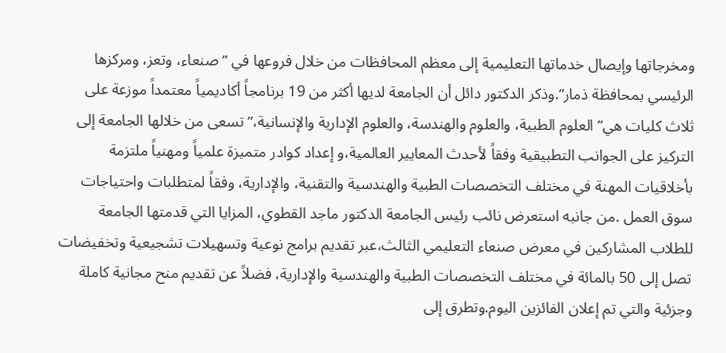ومخرجاتها وإيصال خدماتها التعليمية إلى معظم المحافظات من خلال فروعها في ” صنعاء، وتعز، ومركزها الرئيسي بمحافظة ذمار”.وذكر الدكتور دائل أن الجامعة لديها أكثر من 19 برنامجاً أكاديمياً معتمداً موزعة على ثلاث كليات هي” العلوم الطبية، والعلوم والهندسة، والعلوم الإدارية والإنسانية،” تسعى من خلالها الجامعة إلى التركيز على الجوانب التطبيقية وفقاً لأحدث المعايير العالمية،و إعداد كوادر متميزة علمياً ومهنياً ملتزمة بأخلاقيات المهنة في مختلف التخصصات الطبية والهندسية والتقنية، والإدارية، وفقاً لمتطلبات واحتياجات سوق العمل .من جانبه استعرض نائب رئيس الجامعة الدكتور ماجد القطوي، المزايا التي قدمتها الجامعة للطلاب المشاركين في معرض صنعاء التعليمي الثالث،عبر تقديم برامج نوعية وتسهيلات تشجيعية وتخفيضات تصل إلى 50 بالمائة في مختلف التخصصات الطبية والهندسية والإدارية، فضلاً عن تقديم منح مجانية كاملة وجزئية والتي تم إعلان الفائزين اليوم.وتطرق إلى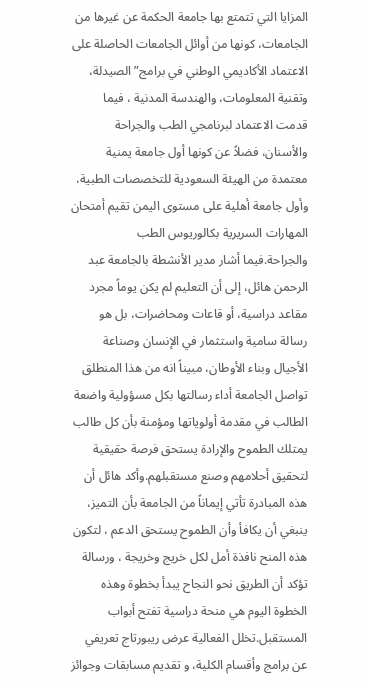المزايا التي تتمتع بها جامعة الحكمة عن غيرها من الجامعات، كونها من أوائل الجامعات الحاصلة على الاعتماد الأكاديمي الوطني في برامج” الصيدلة، وتقنية المعلومات، والهندسة المدنية ، فيما قدمت الاعتماد لبرنامجي الطب والجراحة والأسنان، فضلاً عن كونها أول جامعة يمنية معتمدة من الهيئة السعودية للتخصصات الطبية، وأول جامعة أهلية على مستوى اليمن تقيم أمتحان المهارات السريرية بكالوريوس الطب والجراحة.فيما أشار مدير الأنشطة بالجامعة عبد الرحمن هائل، إلى أن التعليم لم يكن يوماً مجرد مقاعد دراسية، أو قاعات ومحاضرات، بل هو رسالة سامية واستثمار في الإنسان وصناعة الأجيال وبناء الأوطان، مبيناً انه من هذا المنطلق تواصل الجامعة أداء رسالتها بكل مسؤولية واضعة الطالب في مقدمة أولوياتها ومؤمنة بأن كل طالب يمتلك الطموح والإرادة يستحق فرصة حقيقية لتحقيق أحلامهم وصنع مستقبلهم.وأكد هائل أن هذه المبادرة تأتي إيماناً من الجامعة بأن التميز، ينبغي أن يكافأ وأن الطموح يستحق الدعم ، لتكون هذه المنح نافذة أمل لكل خريج وخريجة ، ورسالة تؤكد أن الطريق نحو النجاح يبدأ بخطوة وهذه الخطوة اليوم هي منحة دراسية تفتح أبواب المستقبل.تخلل الفعالية عرض ريبورتاج تعريفي عن برامج وأقسام الكلية، و تقديم مسابقات وجوائز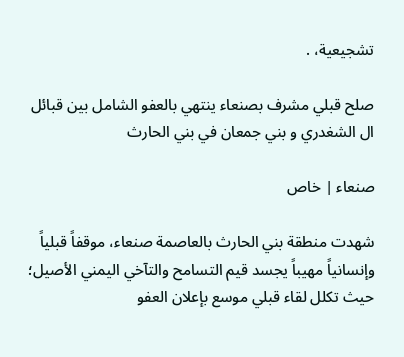تشجيعية، .

صلح قبلي مشرف بصنعاء ينتهي بالعفو الشامل بين قبائل ال الشغدري و بني جمعان في بني الحارث

صنعاء | خاص

شهدت منطقة بني الحارث بالعاصمة صنعاء، موقفاً قبلياً وإنسانياً مهيباً يجسد قيم التسامح والتآخي اليمني الأصيل؛ حيث تكلل لقاء قبلي موسع بإعلان العفو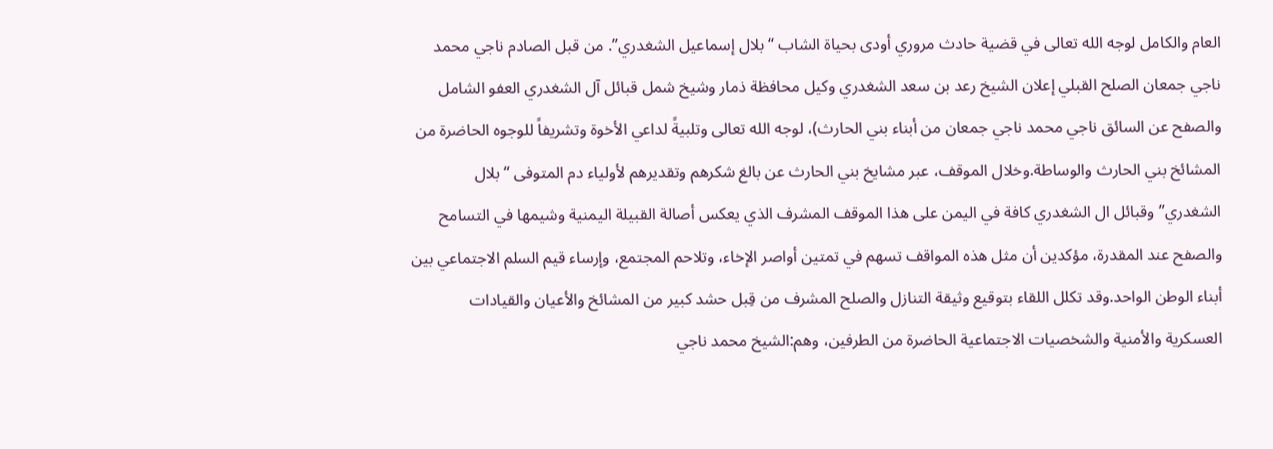العام والكامل لوجه الله تعالى في قضية حادث مروري أودى بحياة الشاب “بلال إسماعيل الشغدري”. من قبل الصادم ناجي محمد ناجي جمعان الصلح القبلي إعلان الشيخ رعد بن سعد الشغدري وكيل محافظة ذمار وشيخ شمل قبائل آل الشغدري العفو الشامل والصفح عن السائق ناجي محمد ناجي جمعان من أبناء بني الحارث)، لوجه الله تعالى وتلبيةً لداعي الأخوة وتشريفاً للوجوه الحاضرة من المشائخ بني الحارث والوساطة.وخلال الموقف، عبر مشايخ بني الحارث عن بالغ شكرهم وتقديرهم لأولياء دم المتوفى “بلال الشغدري” وقبائل ال الشغدري كافة في اليمن على هذا الموقف المشرف الذي يعكس أصالة القبيلة اليمنية وشيمها في التسامح والصفح عند المقدرة، مؤكدين أن مثل هذه المواقف تسهم في تمتين أواصر الإخاء، وتلاحم المجتمع، وإرساء قيم السلم الاجتماعي بين أبناء الوطن الواحد.وقد تكلل اللقاء بتوقيع وثيقة التنازل والصلح المشرف من قِبل حشد كبير من المشائخ والأعيان والقيادات العسكرية والأمنية والشخصيات الاجتماعية الحاضرة من الطرفين، وهم:الشيخ محمد ناجي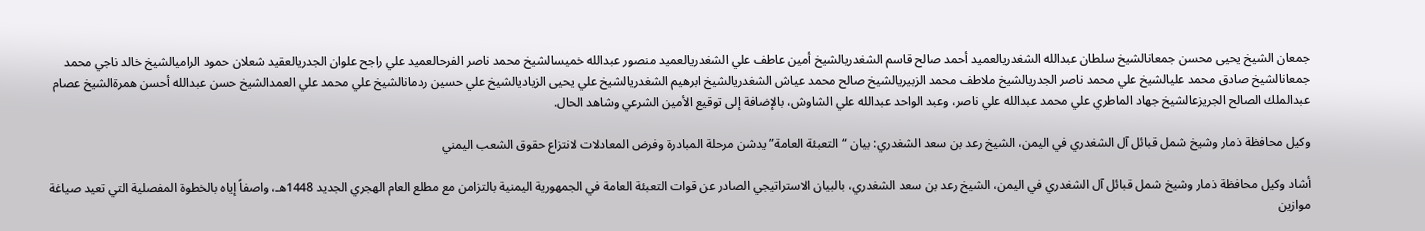جمعان الشيخ يحيى محسن جمعانالشيخ سلطان عبدالله الشغدريالعميد أحمد صالح قاسم الشغدريالشيخ أمين عاطف علي الشغدريالعميد منصور عبدالله خميسالشيخ محمد ناصر الفرحالعميد علي راجح علوان الجدريالعقيد شعلان حمود الراميالشيخ خالد ناجي محمد جمعانالشيخ صادق محمد عليالشيخ علي محمد ناصر الجدريالشيخ ملاطف محمد الزبيريالشيخ صالح محمد عياش الشغدريالشيخ ابرهيم الشغدريالشيخ علي يحيى الزياديالشيخ علي حسين ردمانالشيخ علي محمد علي العمدالشيخ حسن عبدالله أحسن همرةالشيخ عصام عبدالملك الصالح الجريزعالشيخ جهاد الماطري علي محمد عبدالله علي ناصر، وعبد الواحد عبدالله علي الشاوش، بالإضافة إلى توقيع الأمين الشرعي وشاهد الحال.

وكيل محافظة ذمار وشيخ شمل قبائل آل الشغدري في اليمن، الشيخ رعد بن سعد الشغدري: بيان “التعبئة العامة” يدشن مرحلة المبادرة وفرض المعادلات لانتزاع حقوق الشعب اليمني

أشاد وكيل محافظة ذمار وشيخ شمل قبائل آل الشغدري في اليمن، الشيخ رعد بن سعد الشغدري، بالبيان الاستراتيجي الصادر عن قوات التعبئة العامة في الجمهورية اليمنية بالتزامن مع مطلع العام الهجري الجديد 1448هـ، واصفاً إياه بالخطوة المفصلية التي تعيد صياغة موازين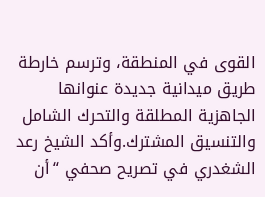القوى في المنطقة، وترسم خارطة طريق ميدانية جديدة عنوانها الجاهزية المطلقة والتحرك الشامل والتنسيق المشترك.وأكد الشيخ رعد الشغدري في تصريح صحفي “أن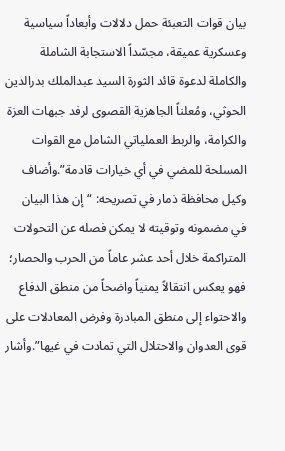بيان قوات التعبئة حمل دلالات وأبعاداً سياسية وعسكرية عميقة، مجسّداً الاستجابة الشاملة والكاملة لدعوة قائد الثورة السيد عبدالملك بدرالدين الحوثي، ومُعلناً الجاهزية القصوى لرفد جبهات العزة والكرامة، والربط العملياتي الشامل مع القوات المسلحة للمضي في أي خيارات قادمة”.وأضاف وكيل محافظة ذمار في تصريحه: “إن هذا البيان في مضمونه وتوقيته لا يمكن فصله عن التحولات المتراكمة خلال أحد عشر عاماً من الحرب والحصار؛ فهو يعكس انتقالاً يمنياً واضحاً من منطق الدفاع والاحتواء إلى منطق المبادرة وفرض المعادلات على قوى العدوان والاحتلال التي تمادت في غيها”.وأشار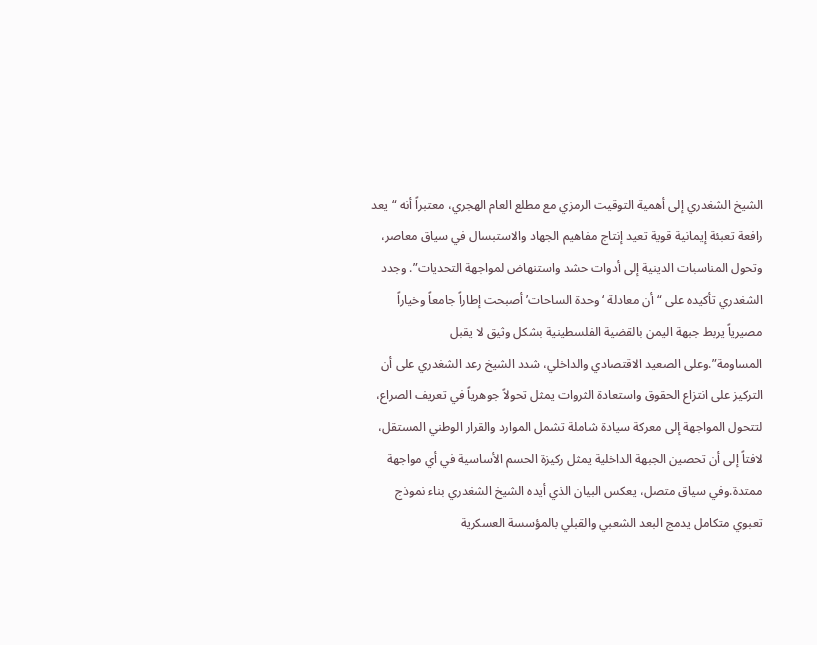الشيخ الشغدري إلى أهمية التوقيت الرمزي مع مطلع العام الهجري، معتبراً أنه “يعد رافعة تعبئة إيمانية قوية تعيد إنتاج مفاهيم الجهاد والاستبسال في سياق معاصر، وتحول المناسبات الدينية إلى أدوات حشد واستنهاض لمواجهة التحديات”. وجدد الشغدري تأكيده على “أن معادلة ‘وحدة الساحات’ أصبحت إطاراً جامعاً وخياراً مصيرياً يربط جبهة اليمن بالقضية الفلسطينية بشكل وثيق لا يقبل المساومة”.وعلى الصعيد الاقتصادي والداخلي، شدد الشيخ رعد الشغدري على أن التركيز على انتزاع الحقوق واستعادة الثروات يمثل تحولاً جوهرياً في تعريف الصراع، لتتحول المواجهة إلى معركة سيادة شاملة تشمل الموارد والقرار الوطني المستقل، لافتاً إلى أن تحصين الجبهة الداخلية يمثل ركيزة الحسم الأساسية في أي مواجهة ممتدة.وفي سياق متصل، يعكس البيان الذي أيده الشيخ الشغدري بناء نموذج تعبوي متكامل يدمج البعد الشعبي والقبلي بالمؤسسة العسكرية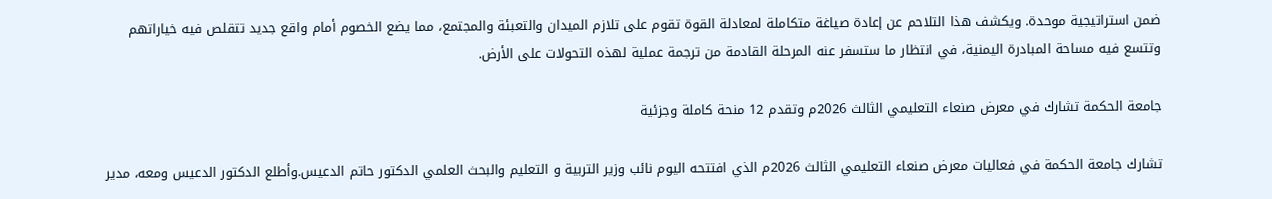ضمن استراتيجية موحدة. ويكشف هذا التلاحم عن إعادة صياغة متكاملة لمعادلة القوة تقوم على تلازم الميدان والتعبئة والمجتمع، مما يضع الخصوم أمام واقع جديد تتقلص فيه خياراتهم وتتسع فيه مساحة المبادرة اليمنية، في انتظار ما ستسفر عنه المرحلة القادمة من ترجمة عملية لهذه التحولات على الأرض.

جامعة الحكمة تشارك في معرض صنعاء التعليمي الثالث 2026م وتقدم 12 منحة كاملة وجزئية

تشارك جامعة الحكمة في فعاليات معرض صنعاء التعليمي الثالث 2026م الذي افتتحه اليوم نائب وزير التربية و التعليم والبحث العلمي الدكتور حاتم الدعيس.وأطلع الدكتور الدعيس ومعه، مدير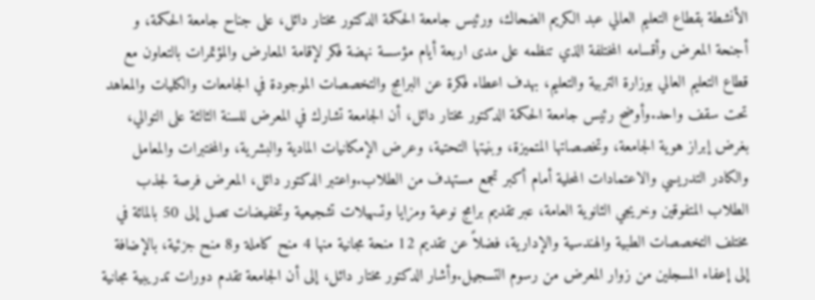الأنشطة بقطاع التعليم العالي عبد الكريم الضحاك، ورئيس جامعة الحكمة الدكتور مختار دائل، على جناح جامعة الحكمة، و أجنحة المعرض وأقسامه المختلفة الذي تنظمه على مدى اربعة أيام مؤسسة نهضة فكر لإقامة المعارض والمؤتمرات بالتعاون مع قطاع التعليم العالي بوزارة التربية والتعليم، بهدف اعطاء فكرة عن البرامج والتخصصات الموجودة في الجامعات والكليات والمعاهد تحت سقف واحد.وأوضح رئيس جامعة الحكمة الدكتور مختار دائل، أن الجامعة تشارك في المعرض للسنة الثالثة على التوالي، بغرض إبراز هوية الجامعة، وتخصصاتها المتميزة، وبنيتها التحتية، وعرض الإمكانيات المادية والبشرية، والمختبرات والمعامل والكادر التدريسي والاعتمادات المحلية أمام أكبر تجمع مستهدف من الطلاب.واعتبر الدكتور دائل، المعرض فرصة لجذب الطلاب المتفوقين وخريجي الثانوية العامة، عبر تقديم برامج نوعية ومزايا وتسهيلات تشجيعية وتخفيضات تصل إلى 50 بالمائة في مختلف التخصصات الطبية والهندسية والإدارية، فضلاً عن تقديم 12 منحة مجانية منها 4 منح كاملة و8 منح جزئية، بالإضافة إلى إعفاء المسجلين من زوار المعرض من رسوم التسجيل.وأشار الدكتور مختار دائل، إلى أن الجامعة تقدم دورات تدريبية مجانية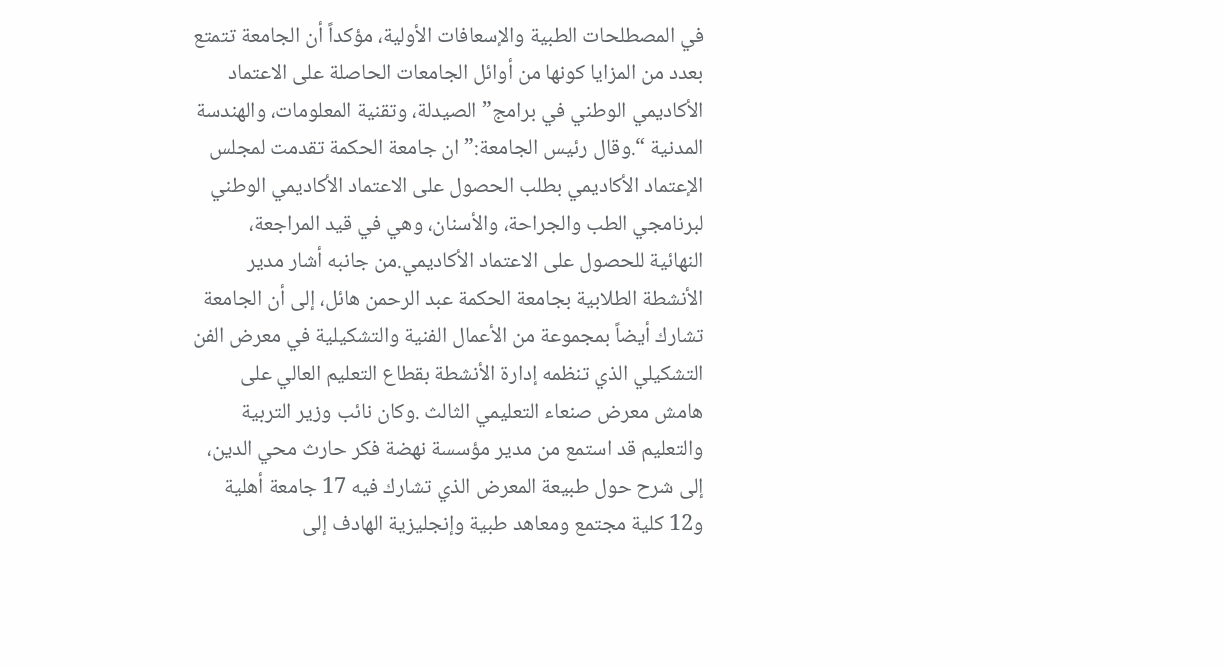في المصطلحات الطبية والإسعافات الأولية، مؤكداً أن الجامعة تتمتع بعدد من المزايا كونها من أوائل الجامعات الحاصلة على الاعتماد الأكاديمي الوطني في برامج” الصيدلة، وتقنية المعلومات، والهندسة المدنية “.وقال رئيس الجامعة:” ان جامعة الحكمة تقدمت لمجلس الإعتماد الأكاديمي بطلب الحصول على الاعتماد الأكاديمي الوطني لبرنامجي الطب والجراحة، والأسنان، وهي في قيد المراجعة، النهائية للحصول على الاعتماد الأكاديمي.من جانبه أشار مدير الأنشطة الطلابية بجامعة الحكمة عبد الرحمن هائل، إلى أن الجامعة تشارك أيضاً بمجموعة من الأعمال الفنية والتشكيلية في معرض الفن التشكيلي الذي تنظمه إدارة الأنشطة بقطاع التعليم العالي على هامش معرض صنعاء التعليمي الثالث .وكان نائب وزير التربية والتعليم قد استمع من مدير مؤسسة نهضة فكر حارث محي الدين، إلى شرح حول طبيعة المعرض الذي تشارك فيه 17 جامعة أهلية و12 كلية مجتمع ومعاهد طبية وإنجليزية الهادف إلى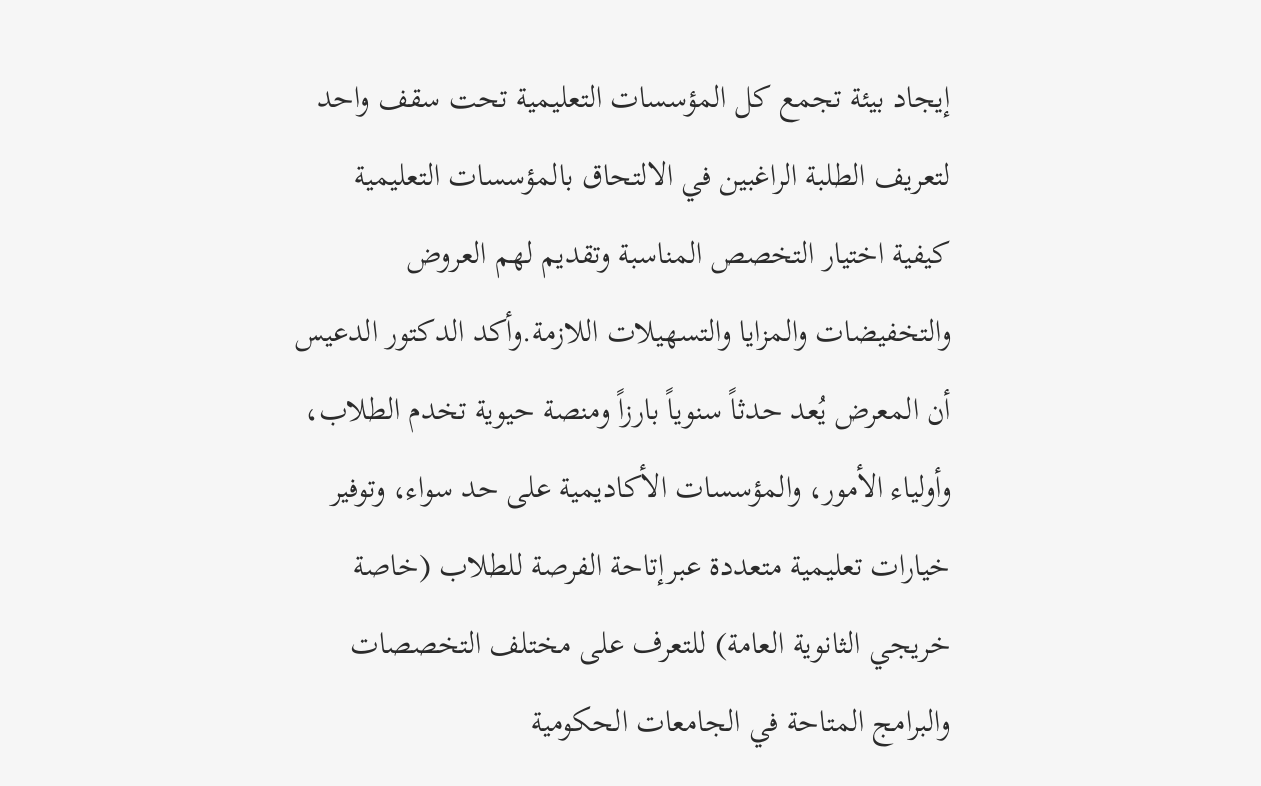إيجاد بيئة تجمع كل المؤسسات التعليمية تحت سقف واحد لتعريف الطلبة الراغبين في الالتحاق بالمؤسسات التعليمية كيفية اختيار التخصص المناسبة وتقديم لهم العروض والتخفيضات والمزايا والتسهيلات اللازمة.وأكد الدكتور الدعيس أن المعرض يُعد حدثاً سنوياً بارزاً ومنصة حيوية تخدم الطلاب، وأولياء الأمور، والمؤسسات الأكاديمية على حد سواء، وتوفير خيارات تعليمية متعددة عبرإتاحة الفرصة للطلاب (خاصة خريجي الثانوية العامة) للتعرف على مختلف التخصصات والبرامج المتاحة في الجامعات الحكومية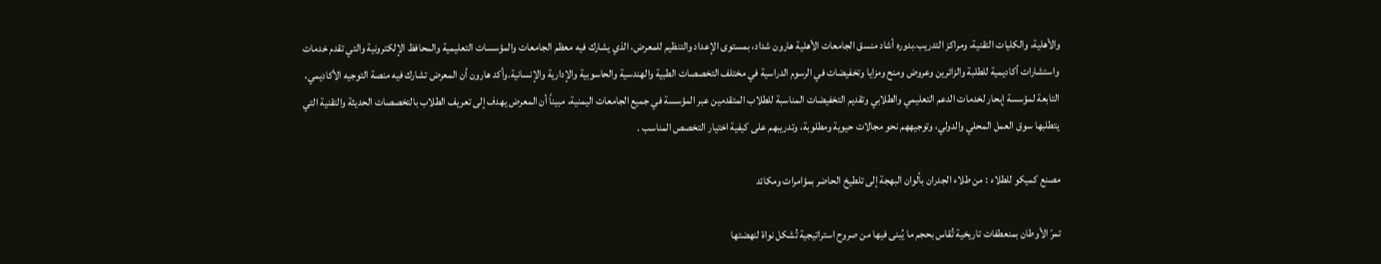والأهلية، والكليات التقنية، ومراكز التدريب.بدوره أشاد منسق الجامعات الأهلية هارون شداد، بمستوى الإعداد والتنظيم للمعرض، الذي يشارك فيه معظم الجامعات والمؤسسات التعليمية والمحافظ الإلكترونية والتي تقدم خدمات واستشارات أكاديمية للطلبة والزائرين وعروض ومنح ومزايا وتخفيضات في الرسوم الدراسية في مختلف التخصصات الطبية والهندسية والحاسوبية والإدارية والإنسانية.وأكد هارون أن المعرض تشارك فيه منصة التوجيه الأكاديمي، التابعة لمؤسسة إبحار لخدمات الدعم التعليمي والطلابي وتقديم التخفيضات المناسبة للطلاب المتقدمين عبر المؤسسة في جميع الجامعات اليمنية، مبيناً أن المعرض يهدف إلى تعريف الطلاب بالتخصصات الحديثة والتقنية التي يتطلبها سوق العمل المحلي والدولي، وتوجيههم نحو مجالات حيوية ومطلوبة، وتدريبهم على كيفية اختيار التخصص المناسب .

مصنع كميكو للطلاء : من طلاء الجدران بألوان البهجة إلى تلطيخ الحاضر بمؤامرات ومكائد

تمرّ الأوطان بمنعطفات تاريخية تُقاس بحجم ما يُبنى فيها من صروح استراتيجية تُشكل نواة لنهضتها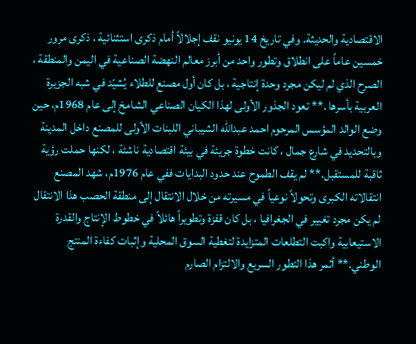الاقتصادية والحديثة. وفي تاريخ 14 يونيو نقف إجلالاً أمام ذكرى استثنائية ، ذكرى مرور خمسين عاماً على انطلاق وتطور واحد من أبرز معالم النهضة الصناعية في اليمن والمنطقة ، الصرح الذي لم ليكن مجرد وحدة إنتاجية ، بل كان أول مصنع للطلاء يُشيّد في شبه الجزيرة العربية بأسرها .** تعود الجذور الأولى لهذا الكيان الصناعي الشامخ إلى عام 1968م، حين وضع الوالد المؤسس المرحوم احمد عبدالله الشيباني اللبنات الأولى للمصنع داخل المدينة وبالتحديد في شارع جمال ، كانت خطوة جريئة في بيئة اقتصادية ناشئة ، لكنها حملت رؤية ثاقبة للمستقبل.** لم يقف الطموح عند حدود البدايات ففي عام 1976م، شهد المصنع انتقالاته الكبرى وتحولاً نوعياً في مسيرته من خلال الانتقال إلى منطقة الحصب هذا الانتقال لم يكن مجرد تغيير في الجغرافيا ، بل كان قفزة وتطويراً هائلاً في خطوط الإنتاج والقدرة الاستيعابية واكبت التطلعات المتزايدة لتغطية السوق المحلية وإثبات كفاءة المنتج الوطني.** أثمر هذا التطور السريع والالتزام الصارم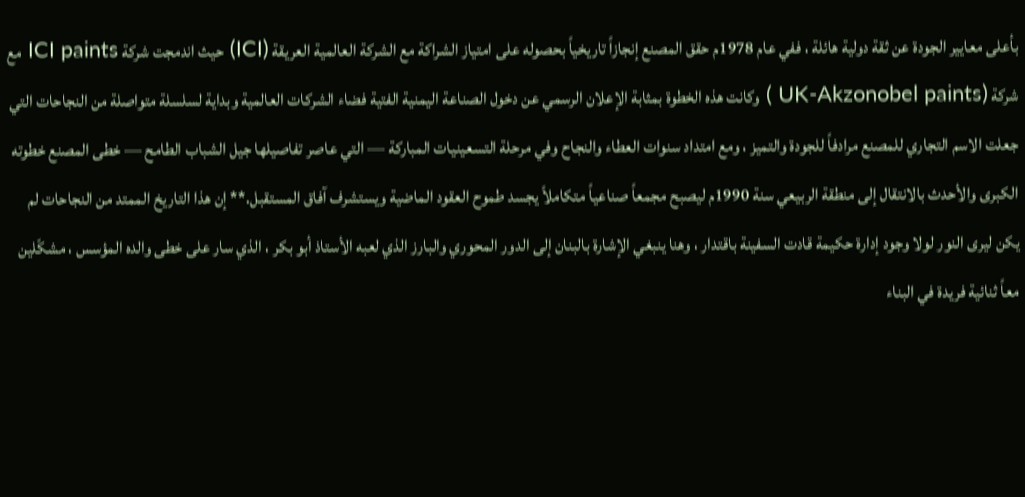بأعلى معايير الجودة عن ثقة دولية هائلة ، ففي عام 1978م حقق المصنع إنجازاً تاريخياً بحصوله على امتياز الشراكة مع الشركة العالمية العريقة (ICI) حيث اندمجت شركة ICI paints مع شركة (UK-Akzonobel paints ) وكانت هذه الخطوة بمثابة الإعلان الرسمي عن دخول الصناعة اليمنية الفتية فضاء الشركات العالمية وبداية لسلسلة متواصلة من النجاحات التي جعلت الاسم التجاري للمصنع مرادفاً للجودة والتميز ، ومع امتداد سنوات العطاء والنجاح وفي مرحلة التسعينيات المباركة — التي عاصر تفاصيلها جيل الشباب الطامح — خطى المصنع خطوته الكبرى والأحدث بالانتقال إلى منطقة الربيعي سنة 1990م ليصبح مجمعاً صناعياً متكاملاً يجسد طموح العقود الماضية ويستشرف آفاق المستقبل.** إن هذا التاريخ الممتد من النجاحات لم يكن ليرى النور لولا وجود إدارة حكيمة قادت السفينة باقتدار ، وهنا ينبغي الإشارة بالبنان إلى الدور المحوري والبارز الذي لعبه الأستاذ أبو بكر ، الذي سار على خطى والده المؤسس ، مشكّلين معاً ثنائية فريدة في البناء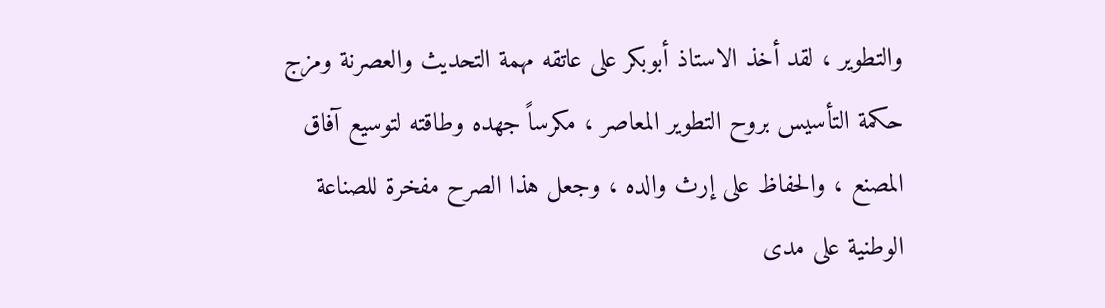والتطوير ، لقد أخذ الاستاذ أبوبكر على عاتقه مهمة التحديث والعصرنة ومزج حكمة التأسيس بروح التطوير المعاصر ، مكرساً جهده وطاقته لتوسيع آفاق المصنع ، والحفاظ على إرث والده ، وجعل هذا الصرح مفخرة للصناعة الوطنية على مدى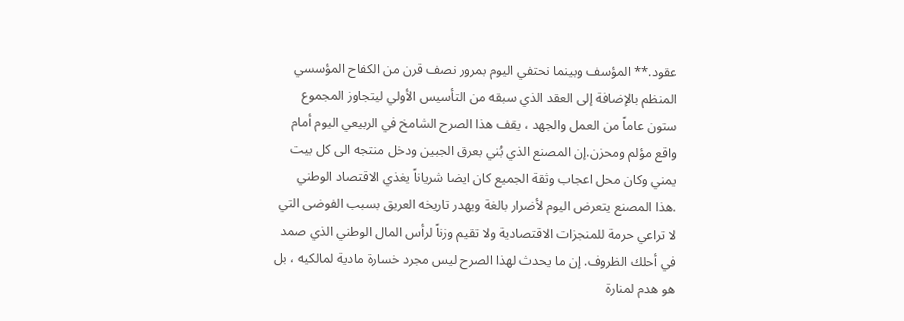عقود.** المؤسف وبينما نحتفي اليوم بمرور نصف قرن من الكفاح المؤسسي المنظم بالإضافة إلى العقد الذي سبقه من التأسيس الأولي ليتجاوز المجموع ستون عاماً من العمل والجهد ، يقف هذا الصرح الشامخ في الربيعي اليوم أمام واقع مؤلم ومحزن.إن المصنع الذي بُني بعرق الجبين ودخل منتجه الى كل بيت يمني وكان محل اعجاب وثقة الجميع كان ايضا شرياناً يغذي الاقتصاد الوطني .هذا المصنع يتعرض اليوم لأضرار بالغة ويهدر تاريخه العريق بسبب الفوضى التي لا تراعي حرمة للمنجزات الاقتصادية ولا تقيم وزناً لرأس المال الوطني الذي صمد في أحلك الظروف. إن ما يحدث لهذا الصرح ليس مجرد خسارة مادية لمالكيه ، بل هو هدم لمنارة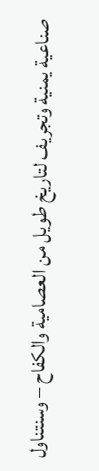صناعية يمنية وتجريف لتاريخ طويل من العصامية والكفاح – وسنتناول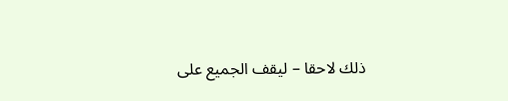ذلك لاحقا – ليقف الجميع على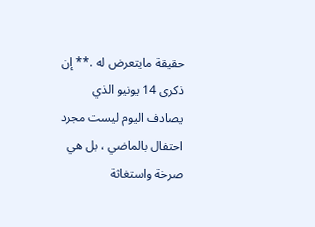حقيقة مايتعرض له .** إن ذكرى 14 يونيو الذي يصادف اليوم ليست مجرد احتفال بالماضي ، بل هي صرخة واستغاثة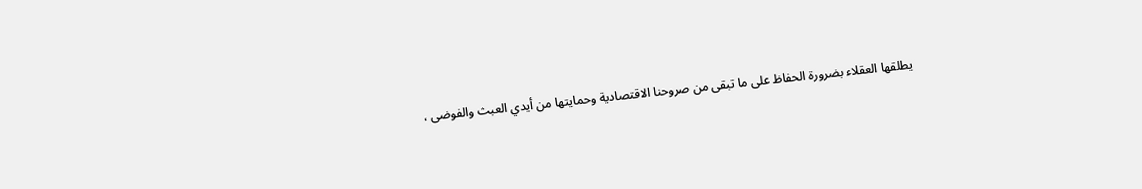يطلقها العقلاء بضرورة الحفاظ على ما تبقى من صروحنا الاقتصادية وحمايتها من أيدي العبث والفوضى ،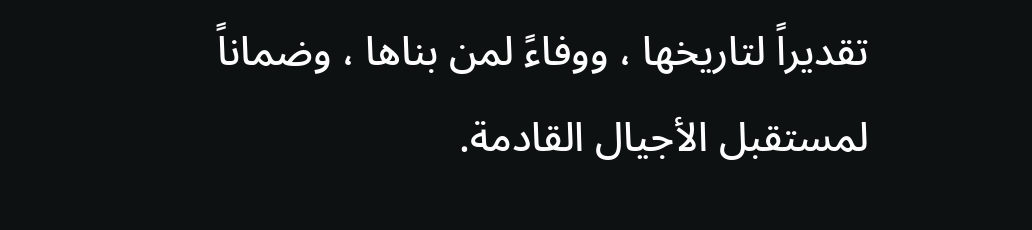تقديراً لتاريخها ، ووفاءً لمن بناها ، وضماناً لمستقبل الأجيال القادمة.